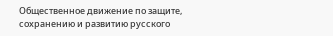Общественное движение по защите, сохранению и развитию русского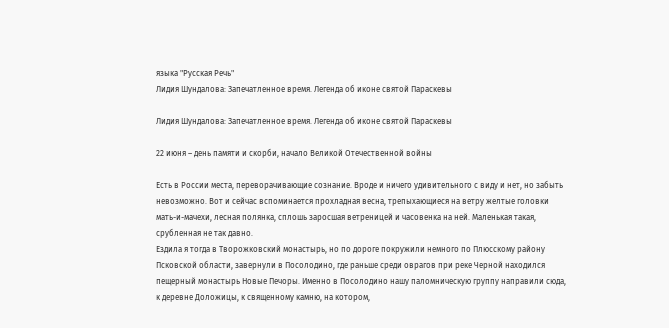языка "Русская Речь"
Лидия Шундалова: Запечатленное время. Легенда об иконе святой Параскевы

Лидия Шундалова: Запечатленное время. Легенда об иконе святой Параскевы

22 июня – день памяти и скорби, начало Великой Отечественной войны

Есть в России места, переворачивающие сознание. Вроде и ничего удивительного с виду и нет, но забыть невозможно. Вот и сейчас вспоминается прохладная весна, трепыхающиеся на ветру желтые головки мать-и-мачехи, лесная полянка, сплошь заросшая ветреницей и часовенка на ней. Маленькая такая, срубленная не так давно.
Ездила я тогда в Творожковский монастырь, но по дороге покружили немного по Плюсскому району Псковской области, завернули в Посолодино, где раньше среди оврагов при реке Черной находился пещерный монастырь Новые Печоры. Именно в Посолодино нашу паломническую группу направили сюда, к деревне Доложицы, к священному камню, на котором,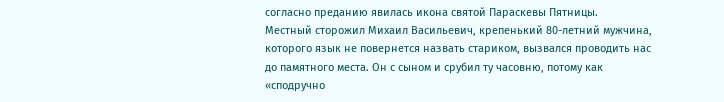согласно преданию явилась икона святой Параскевы Пятницы.
Местный сторожил Михаил Васильевич, крепенький 80-летний мужчина, которого язык не повернется назвать стариком, вызвался проводить нас до памятного места. Он с сыном и срубил ту часовню, потому как «сподручно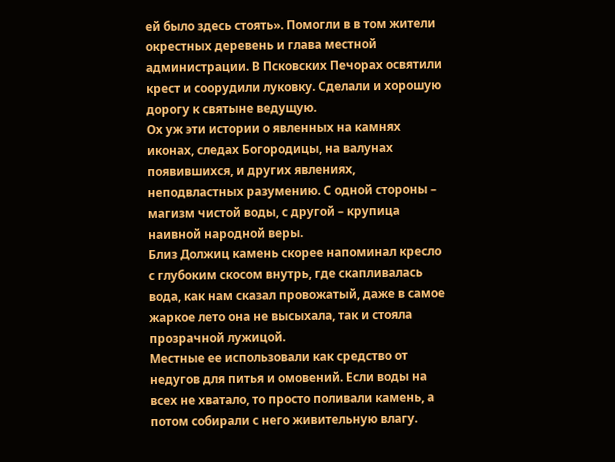ей было здесь стоять». Помогли в в том жители окрестных деревень и глава местной администрации. В Псковских Печорах освятили крест и соорудили луковку. Сделали и хорошую дорогу к святыне ведущую.
Ох уж эти истории о явленных на камнях иконах, следах Богородицы, на валунах появившихся, и других явлениях, неподвластных разумению. С одной стороны – магизм чистой воды, с другой – крупица наивной народной веры.
Близ Должиц камень скорее напоминал кресло с глубоким скосом внутрь, где скапливалась вода, как нам сказал провожатый, даже в самое жаркое лето она не высыхала, так и стояла прозрачной лужицой.
Местные ее использовали как средство от недугов для питья и омовений. Если воды на всех не хватало, то просто поливали камень, а потом собирали с него живительную влагу.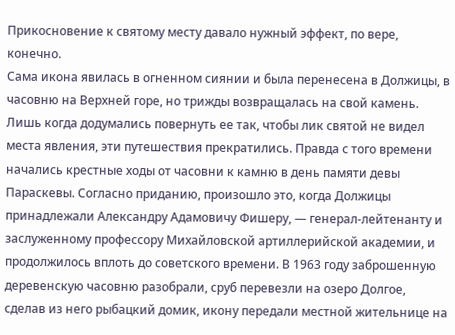Прикосновение к святому месту давало нужный эффект, по вере, конечно.
Сама икона явилась в огненном сиянии и была перенесена в Должицы, в часовню на Верхней горе, но трижды возвращалась на свой камень. Лишь когда додумались повернуть ее так, чтобы лик святой не видел места явления, эти путешествия прекратились. Правда с того времени начались крестные ходы от часовни к камню в день памяти девы Параскевы. Согласно приданию, произошло это, когда Должицы принадлежали Александру Адамовичу Фишеру, — генерал-лейтенанту и заслуженному профессору Михайловской артиллерийской академии, и продолжилось вплоть до советского времени. В 1963 году заброшенную деревенскую часовню разобрали, сруб перевезли на озеро Долгое, сделав из него рыбацкий домик, икону передали местной жительнице на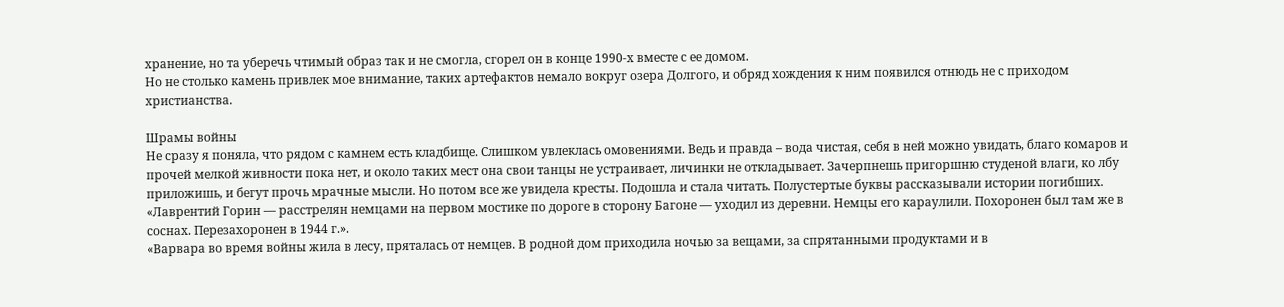хранение, но та уберечь чтимый образ так и не смогла, сгорел он в конце 1990-х вместе с ее домом.
Но не столько камень привлек мое внимание, таких артефактов немало вокруг озера Долгого, и обряд хождения к ним появился отнюдь не с приходом христианства.

Шрамы войны
Не сразу я поняла, что рядом с камнем есть кладбище. Слишком увлеклась омовениями. Ведь и правда – вода чистая, себя в ней можно увидать, благо комаров и прочей мелкой живности пока нет, и около таких мест она свои танцы не устраивает, личинки не откладывает. Зачерпнешь пригоршню студеной влаги, ко лбу приложишь, и бегут прочь мрачные мысли. Но потом все же увидела кресты. Подошла и стала читать. Полустертые буквы рассказывали истории погибших.
«Лаврентий Горин — расстрелян немцами на первом мостике по дороге в сторону Багоне — уходил из деревни. Немцы его караулили. Похоронен был там же в соснах. Перезахоронен в 1944 г.».
«Варвара во время войны жила в лесу, пряталась от немцев. В родной дом приходила ночью за вещами, за спрятанными продуктами и в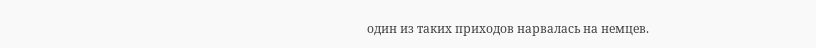один из таких приходов нарвалась на немцев.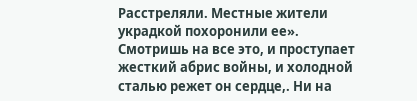Расстреляли. Местные жители украдкой похоронили ее».
Смотришь на все это, и проступает жесткий абрис войны, и холодной сталью режет он сердце,. Ни на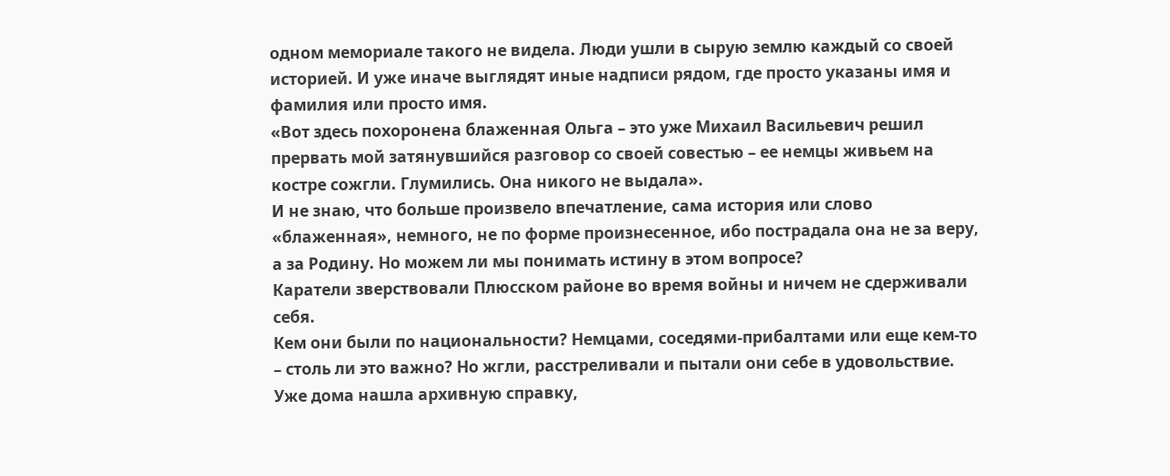одном мемориале такого не видела. Люди ушли в сырую землю каждый со своей историей. И уже иначе выглядят иные надписи рядом, где просто указаны имя и фамилия или просто имя.
«Вот здесь похоронена блаженная Ольга – это уже Михаил Васильевич решил прервать мой затянувшийся разговор со своей совестью – ее немцы живьем на костре сожгли. Глумились. Она никого не выдала».
И не знаю, что больше произвело впечатление, сама история или слово «блаженная», немного, не по форме произнесенное, ибо пострадала она не за веру, а за Родину. Но можем ли мы понимать истину в этом вопросе?
Каратели зверствовали Плюсском районе во время войны и ничем не сдерживали себя.
Кем они были по национальности? Немцами, соседями-прибалтами или еще кем-то – столь ли это важно? Но жгли, расстреливали и пытали они себе в удовольствие. Уже дома нашла архивную справку,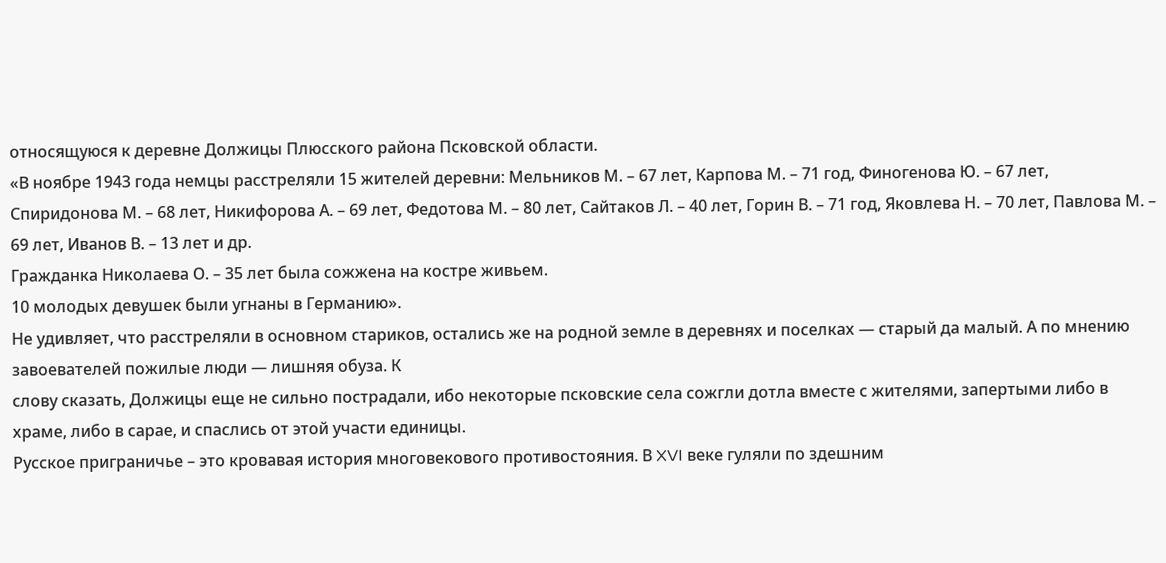относящуюся к деревне Должицы Плюсского района Псковской области.
«В ноябре 1943 года немцы расстреляли 15 жителей деревни: Мельников М. – 67 лет, Карпова М. – 71 год, Финогенова Ю. – 67 лет, Спиридонова М. – 68 лет, Никифорова А. – 69 лет, Федотова М. – 80 лет, Сайтаков Л. – 40 лет, Горин В. – 71 год, Яковлева Н. – 70 лет, Павлова М. – 69 лет, Иванов В. – 13 лет и др.
Гражданка Николаева О. – 35 лет была сожжена на костре живьем.
10 молодых девушек были угнаны в Германию».
Не удивляет, что расстреляли в основном стариков, остались же на родной земле в деревнях и поселках — старый да малый. А по мнению завоевателей пожилые люди — лишняя обуза. К
слову сказать, Должицы еще не сильно пострадали, ибо некоторые псковские села сожгли дотла вместе с жителями, запертыми либо в храме, либо в сарае, и спаслись от этой участи единицы.
Русское приграничье – это кровавая история многовекового противостояния. В XVI веке гуляли по здешним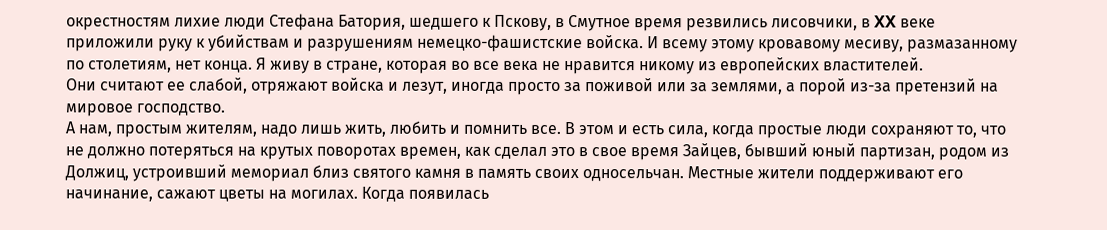окрестностям лихие люди Стефана Батория, шедшего к Пскову, в Смутное время резвились лисовчики, в XX веке приложили руку к убийствам и разрушениям немецко-фашистские войска. И всему этому кровавому месиву, размазанному по столетиям, нет конца. Я живу в стране, которая во все века не нравится никому из европейских властителей.
Они считают ее слабой, отряжают войска и лезут, иногда просто за поживой или за землями, а порой из-за претензий на мировое господство.
А нам, простым жителям, надо лишь жить, любить и помнить все. В этом и есть сила, когда простые люди сохраняют то, что не должно потеряться на крутых поворотах времен, как сделал это в свое время Зайцев, бывший юный партизан, родом из Должиц, устроивший мемориал близ святого камня в память своих односельчан. Местные жители поддерживают его начинание, сажают цветы на могилах. Когда появилась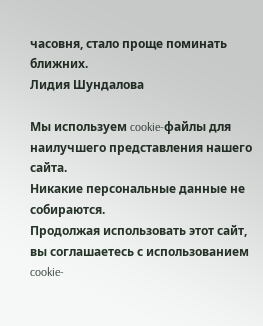часовня, стало проще поминать ближних.
Лидия Шундалова

Мы используем cookie-файлы для наилучшего представления нашего сайта.
Никакие персональные данные не собираются.
Продолжая использовать этот сайт, вы соглашаетесь с использованием cookie-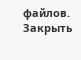файлов.
Закрыть